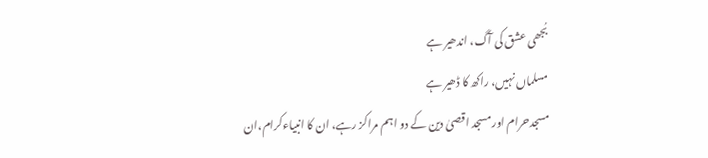بُجھی عشق کی آگ، اندھیر ہے
مسلماں نہیں، راکھ کا ڈھیر ہے
مسجدحرام اور مسجد اقصیٰ دین کے دو اہم مراکز رہے، ان کا انبیاءکرام،ان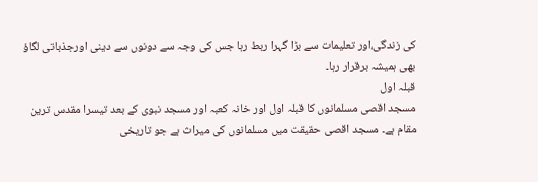کی زندگی،اور تعلیمات سے بڑا گہرا ربط رہا جس کی وجہ سے دونوں سے دینی اورجذباتی لگاؤ بھی ہمیشہ برقرار رہا۔
قبلہ اول
مسجد اقصی مسلمانوں کا قبلہ اول اور خانہ کعبہ اور مسجد نبوی کے بعد تیسرا مقدس ترین مقام ہے۔ مسجد اقصی حقیقت میں مسلمانوں کی میراث ہے جو تاریخی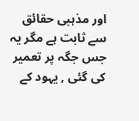اور مذہبی حقائق سے ثابت ہے مگر یہ جس جگہ پر تعمیر کی گئی , یہود کے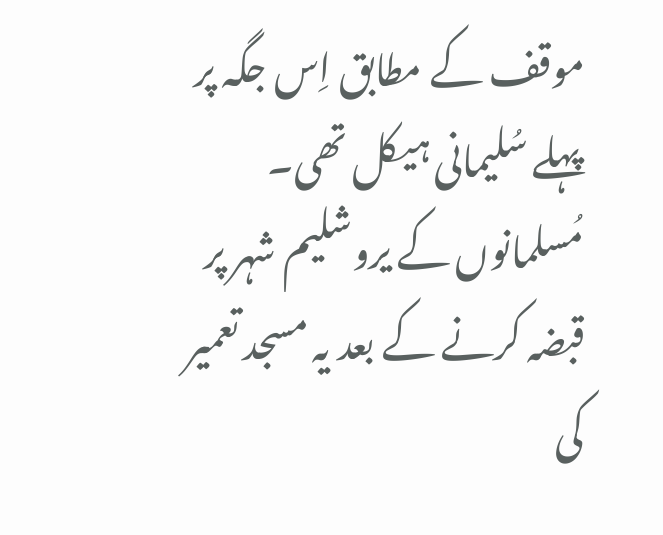موقف کے مطابق اِس جگہ پر پہلے سُلیمانی ہیکل تھی۔ مُسلمانوں کے یروشلیم شہر پر قبضہ کرنے کے بعد یہ مسجد تعمیر کی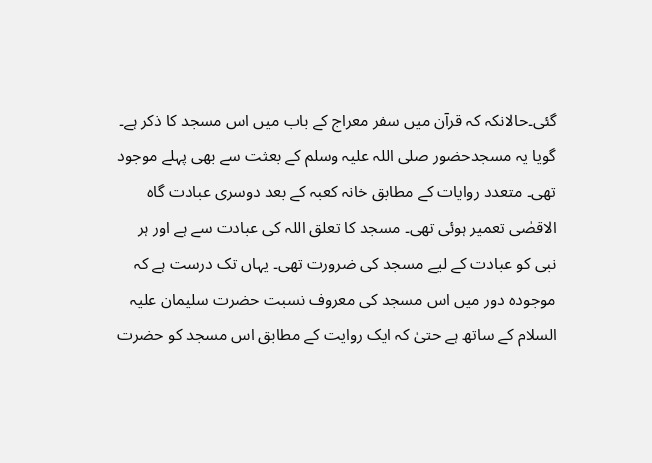گئی۔حالانکہ کہ قرآن میں سفر معراج کے باب میں اس مسجد کا ذکر ہے۔ گویا یہ مسجدحضور صلی اللہ علیہ وسلم کے بعثت سے بھی پہلے موجود تھی۔ متعدد روایات کے مطابق خانہ کعبہ کے بعد دوسری عبادت گاہ الاقصٰی تعمیر ہوئی تھی۔ مسجد کا تعلق اللہ کی عبادت سے ہے اور ہر نبی کو عبادت کے لیے مسجد کی ضرورت تھی۔ یہاں تک درست ہے کہ موجودہ دور میں اس مسجد کی معروف نسبت حضرت سلیمان علیہ السلام کے ساتھ ہے حتیٰ کہ ایک روایت کے مطابق اس مسجد کو حضرت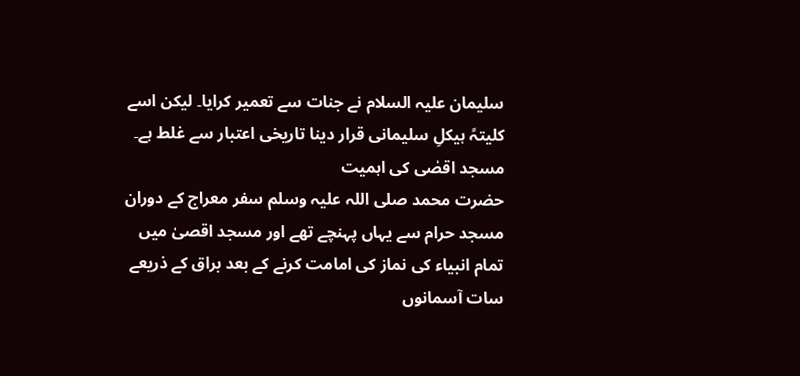سلیمان علیہ السلام نے جنات سے تعمیر کرایا۔ لیکن اسے کلیتہً ہیکلِ سلیمانی قرار دینا تاریخی اعتبار سے غلط ہے۔
مسجد اقصٰی کی اہمیت
حضرت محمد صلی اللہ علیہ وسلم سفر معراج کے دوران مسجد حرام سے یہاں پہنچے تھے اور مسجد اقصیٰ میں تمام انبیاء کی نماز کی امامت کرنے کے بعد براق کے ذریعے سات آسمانوں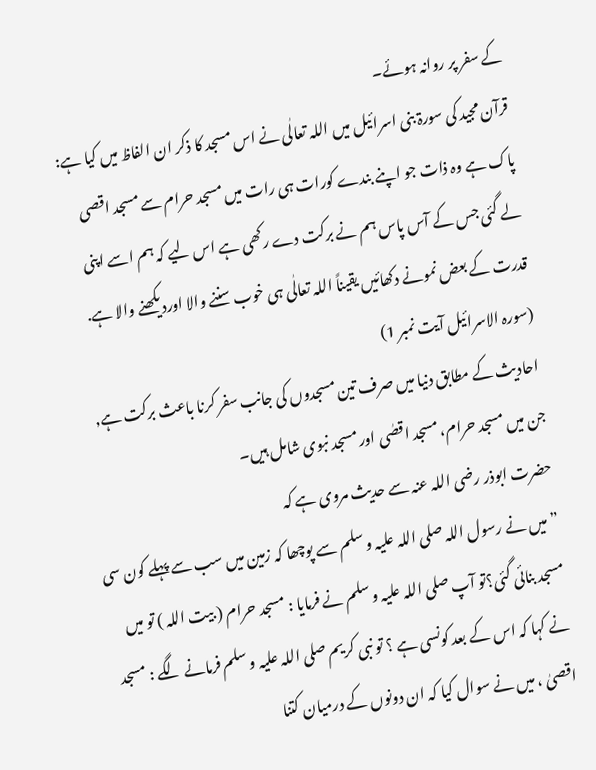کے سفر پر روانہ ہوئے۔
قرآن مجید کی سورۃ بنی اسرائیل میں اللہ تعالٰی نے اس مسجد کا ذکر ان الفاظ میں کیا ہے:
پاک ہے وہ ذات جو اپنے بندے کورات ہی رات میں مسجد حرام سے مسجد اقصی لے گئی جس کے آس پاس ہم نے برکت دے رکھی ہے اس لیے کہ ہم اسے اپنی قدرت کے بعض نمونے دکھائيں یقیناً اللہ تعالٰی ہی خوب سننے والا اوردیکھنے والا ہے. (سورہ الاسرائیل آیت نمبر 1)
احادیث کے مطابق دنیا میں صرف تین مسجدوں کی جانب سفر کرنا باعث برکت ہے, جن میں مسجد حرام، مسجد اقصٰی اور مسجد نبوی شامل ہیں۔
حضرت ابوذر رضی اللہ عنہ سے حدیث مروی ہے کہ
”میں نے رسول اللہ صلی اللہ علیہ و سلم سے پوچھا کہ زمین میں سب سے پہلے کون سی مسجد بنائی گئی؟تو آپ صلی اللہ علیہ و سلم نے فرمایا : مسجد حرام ( بیت اللہ ) تو میں نے کہا کہ اس کے بعد کونسی ہے ؟ تو نبی کریم صلی اللہ علیہ و سلم فرمانے لگے : مسجد اقصیٰ ، میں نے سوال کیا کہ ان دونوں کے درمیان کتنا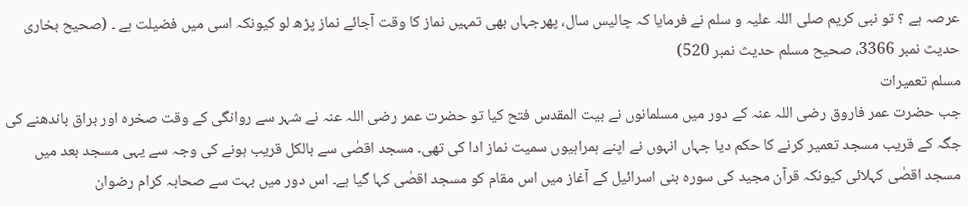عرصہ ہے ؟ تو نبی کریم صلی اللہ علیہ و سلم نے فرمایا کہ چالیس سال، پھرجہاں بھی تمہیں نماز کا وقت آجائے نماز پڑھ لو کیونکہ اسی میں فضیلت ہے ۔ (صحیح بخاری حدیث نمبر 3366، صحیح مسلم حدیث نمبر 520)
مسلم تعمیرات
جب حضرت عمر فاروق رضی اللہ عنہ کے دور میں مسلمانوں نے بیت المقدس فتح کیا تو حضرت عمر رضی اللہ عنہ نے شہر سے روانگی کے وقت صخرہ اور براق باندھنے کی جگہ کے قریب مسجد تعمیر کرنے کا حکم دیا جہاں انہوں نے اپنے ہمراہیوں سمیت نماز ادا کی تھی۔ مسجد اقصٰی سے بالکل قریب ہونے کی وجہ سے یہی مسجد بعد میں مسجد اقصٰی کہلائی کیونکہ قرآن مجید کی سورہ بنی اسرائیل کے آغاز میں اس مقام کو مسجد اقصٰی کہا گیا ہے۔ اس دور میں بہت سے صحابہ کرام رضوان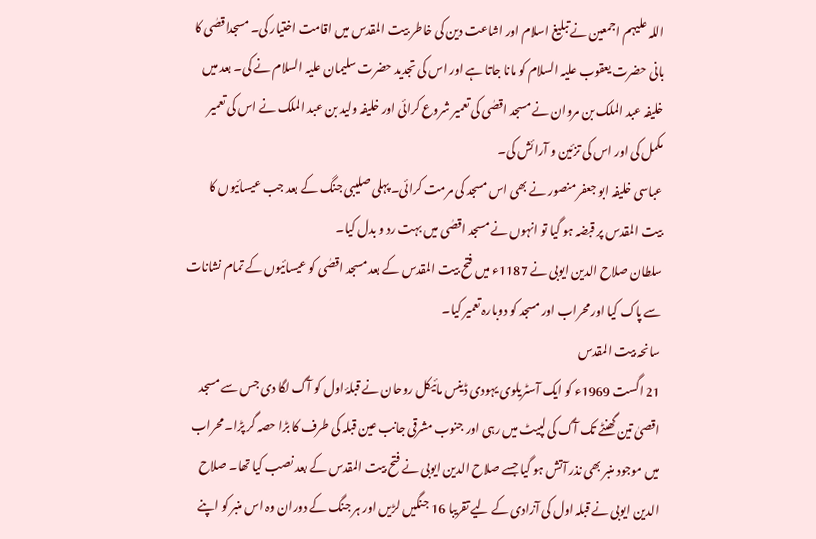اللہ علیہم اجمعین نے تبلیغ اسلام اور اشاعت دین کی خاطر بیت المقدس میں اقامت اختیار کی۔ مسجداقصٰی کا بانی حضرت یعقوب علیہ السلام کو مانا جاتا ہے اور اس کی تجدید حضرت سلیمان علیہ السلام نے کی۔ بعد میں خلیفہ عبد الملک بن مروان نے مسجد اقصٰی کی تعمیر شروع کرائی اور خلیفہ ولید بن عبد الملک نے اس کی تعمیر مکمل کی اور اس کی تزئین و آرائش کی۔
عباسی خلیفہ ابو جعفر منصور نے بھی اس مسجد کی مرمت کرائی۔ پہلی صلیبی جنگ کے بعد جب عیسائیوں کا بیت المقدس پر قبضہ ہو گیا تو انہوں نے مسجد اقصٰی میں بہت رد و بدل کیا۔
سلطان صلاح الدین ایوبی نے 1187ء میں فتح بیت المقدس کے بعد مسجد اقصٰی کو عیسائیوں کے تمام نشانات سے پاک کیا اور محراب اور مسجد کو دوبارہ تعمیر کیا۔
سانحہ بیت المقدس
21 اگست 1969ء کو ایک آسٹریلوی یہودی ڈینس مائیکل روحان نے قبلۂ اول کو آگ لگا دی جس سے مسجد اقصیٰ تین گھنٹے تک آگ کی لپیٹ میں رہی اور جنوب مشرقی جانب عین قبلہ کی طرف کا بڑا حصہ گر پڑا۔ محراب میں موجود منبر بھی نذر آتش ہو گیا جسے صلاح الدین ایوبی نے فتح بیت المقدس کے بعد نصب کیا تھا۔ صلاح الدین ایوبی نے قبلہ اول کی آزادی کے لیے تقریبا 16 جنگیں لڑیں اور ہر جنگ کے دوران وہ اس منبر کو اپنے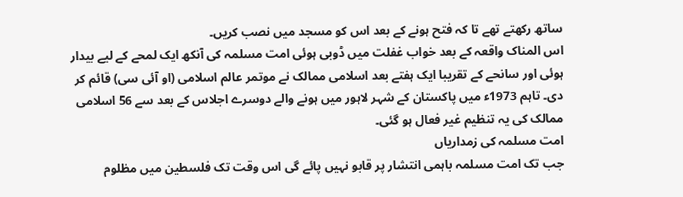ساتھ رکھتے تھے تا کہ فتح ہونے کے بعد اس کو مسجد میں نصب کریں۔
اس المناک واقعہ کے بعد خواب غفلت میں ڈوبی ہوئی امت مسلمہ کی آنکھ ایک لمحے کے لیے بیدار ہوئی اور سانحے کے تقریبا ایک ہفتے بعد اسلامی ممالک نے موتمر عالم اسلامی (او آئی سی) قائم کر دی۔ تاہم 1973ء میں پاکستان کے شہر لاہور میں ہونے والے دوسرے اجلاس کے بعد سے 56 اسلامی ممالک کی یہ تنظیم غیر فعال ہو گئی۔
امت مسلمہ کی زمداریاں
جب تک امت مسلمہ باہمی انتشار پر قابو نہیں پائے گی اس وقت تک فلسطین میں مظلوم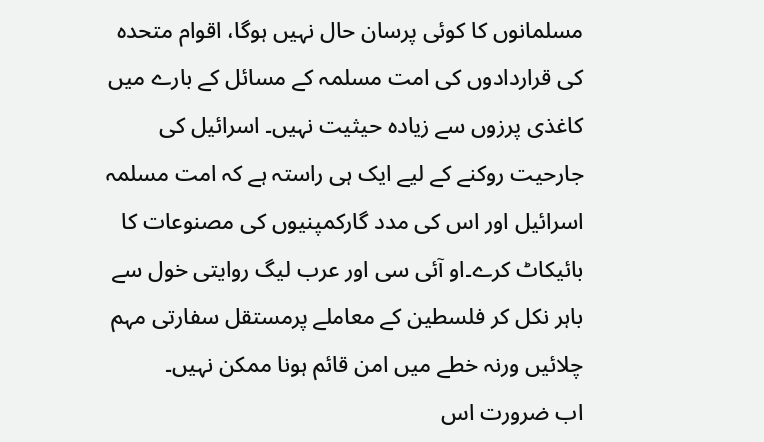مسلمانوں کا کوئی پرسان حال نہیں ہوگا، اقوام متحدہ کی قراردادوں کی امت مسلمہ کے مسائل کے بارے میں کاغذی پرزوں سے زیادہ حیثیت نہیں۔ اسرائیل کی جارحیت روکنے کے لیے ایک ہی راستہ ہے کہ امت مسلمہ اسرائیل اور اس کی مدد گارکمپنیوں کی مصنوعات کا بائیکاٹ کرے۔او آئی سی اور عرب لیگ روایتی خول سے باہر نکل کر فلسطین کے معاملے پرمستقل سفارتی مہم چلائیں ورنہ خطے میں امن قائم ہونا ممکن نہیں۔
اب ضرورت اس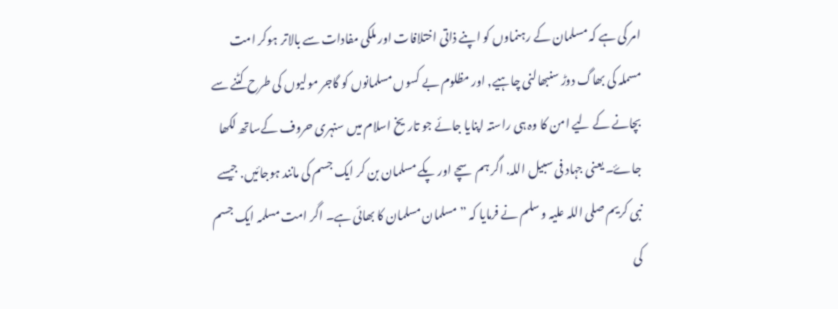امر کی ہے کہ مسلمان کے رہنماوں کو اپنے ذاتی اختلافات اور ملکی مفادات سے بالاتر ہوکر امت مسملہ کی بھاگ دوڑ سنبھالنی چاہیے, اور مظلوم بے کسوں مسلمانوں کو گاجر مولیوں کی طرح کٹنے سے بچانے کے لیے امن کا وہ ہی راستہ اپنایا جائے جو تاریخ اسلام میں سنہری حروف کےساتھ لکھا جاۓ۔ یعنی جہاد فی سبیل اللہ. اگر ہم سچے اور پکے مسلمان بن کر ایک جسم کی مانند ہوجائیں. جیسے نبی کریم صلی اللہ علیہ و سلم نے فرمایا کہ ” مسلمان مسلمان کا بھائی ہے۔ اگر امت مسلمہ ایک جسم کی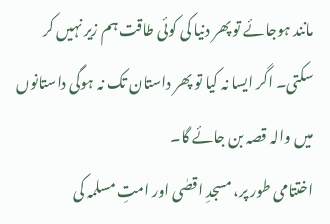مانند ہوجائے تو پھر دنیا کی کوئی طاقت ہم زیر نہیں کر سکتی۔ اگر ایسا نہ کیا تو پھر داستان تک نہ ہوگی داستانوں میں والہ قصہ بن جائے گا۔
اختتامی طور پر، مسجدِ اقصٰی اور امتِ مسلمہ کی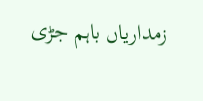زمداریاں باہم جڑی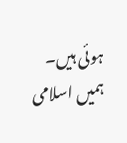ہوئی ہیں۔ ہمیں اسلامی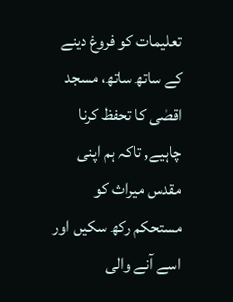تعلیمات کو فروغ دینے کے ساتھ ساتھ، مسجد اقصٰی کا تحفظ کرنا چاہیے, تاکہ ہم اپنی مقدس میراث کو مستحکم رکھ سکیں اور اسے آنے والی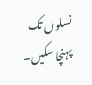نسلوں تک پہنچا سکیں۔